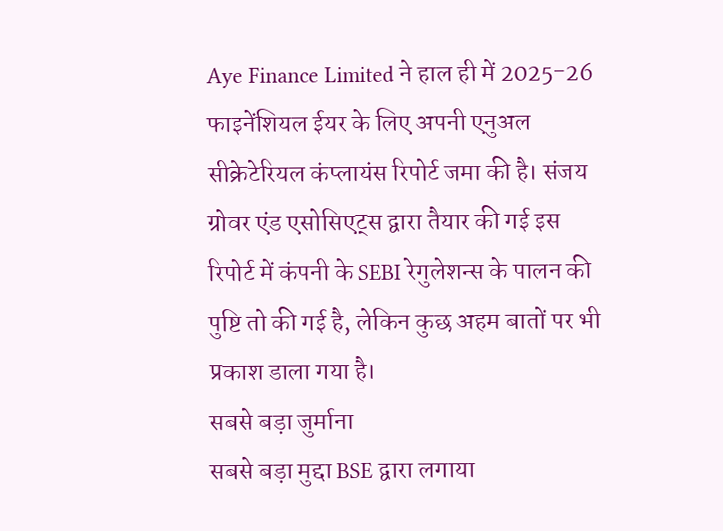Aye Finance Limited ने हाल ही में 2025-26 फाइनेंशियल ईयर के लिए अपनी एनुअल सीक्रेटेरियल कंप्लायंस रिपोर्ट जमा की है। संजय ग्रोवर एंड एसोसिएट्स द्वारा तैयार की गई इस रिपोर्ट में कंपनी के SEBI रेगुलेशन्स के पालन की पुष्टि तो की गई है, लेकिन कुछ अहम बातों पर भी प्रकाश डाला गया है।
सबसे बड़ा जुर्माना
सबसे बड़ा मुद्दा BSE द्वारा लगाया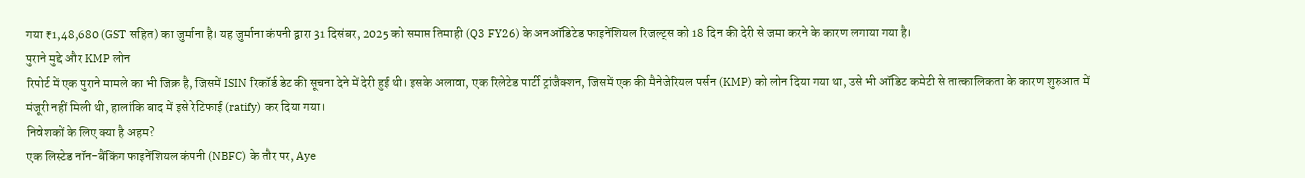गया ₹1,48,680 (GST सहित) का जुर्माना है। यह जुर्माना कंपनी द्वारा 31 दिसंबर, 2025 को समाप्त तिमाही (Q3 FY26) के अनऑडिटेड फाइनेंशियल रिजल्ट्स को 18 दिन की देरी से जमा करने के कारण लगाया गया है।
पुराने मुद्दे और KMP लोन
रिपोर्ट में एक पुराने मामले का भी जिक्र है, जिसमें ISIN रिकॉर्ड डेट की सूचना देने में देरी हुई थी। इसके अलावा, एक रिलेटेड पार्टी ट्रांजैक्शन, जिसमें एक की मैनेजेरियल पर्सन (KMP) को लोन दिया गया था, उसे भी ऑडिट कमेटी से तात्कालिकता के कारण शुरुआत में मंजूरी नहीं मिली थी, हालांकि बाद में इसे रेटिफाई (ratify) कर दिया गया।
निवेशकों के लिए क्या है अहम?
एक लिस्टेड नॉन-बैंकिंग फाइनेंशियल कंपनी (NBFC) के तौर पर, Aye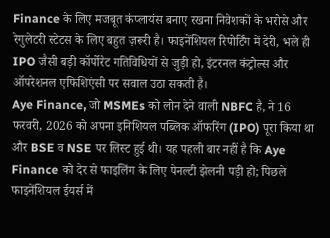Finance के लिए मजबूत कंप्लायंस बनाए रखना निवेशकों के भरोसे और रेगुलेटरी स्टेटस के लिए बहुत ज़रूरी है। फाइनेंशियल रिपोर्टिंग में देरी, भले ही IPO जैसी बड़ी कॉर्पोरेट गतिविधियों से जुड़ी हो, इंटरनल कंट्रोल्स और ऑपरेशनल एफिशिएंसी पर सवाल उठा सकती है।
Aye Finance, जो MSMEs को लोन देने वाली NBFC है, ने 16 फरवरी, 2026 को अपना इनिशियल पब्लिक ऑफरिंग (IPO) पूरा किया था और BSE व NSE पर लिस्ट हुई थी। यह पहली बार नहीं है कि Aye Finance को देर से फाइलिंग के लिए पेनल्टी झेलनी पड़ी हो; पिछले फाइनेंशियल ईयर्स में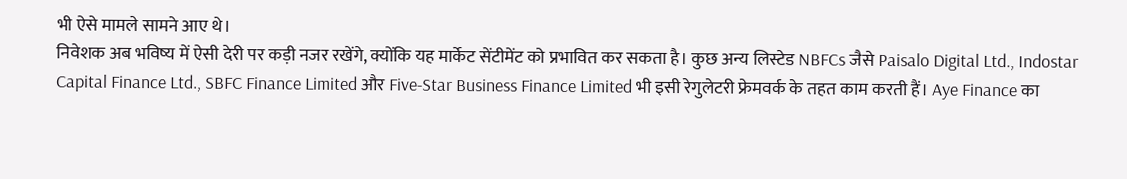भी ऐसे मामले सामने आए थे।
निवेशक अब भविष्य में ऐसी देरी पर कड़ी नजर रखेंगे, क्योंकि यह मार्केट सेंटीमेंट को प्रभावित कर सकता है। कुछ अन्य लिस्टेड NBFCs जैसे Paisalo Digital Ltd., Indostar Capital Finance Ltd., SBFC Finance Limited और Five-Star Business Finance Limited भी इसी रेगुलेटरी फ्रेमवर्क के तहत काम करती हैं। Aye Finance का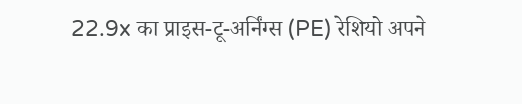22.9x का प्राइस-टू-अर्निंग्स (PE) रेशियो अपने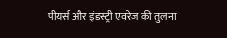पीयर्स और इंडस्ट्री एवरेज की तुलना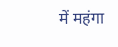में महंगा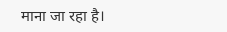माना जा रहा है।